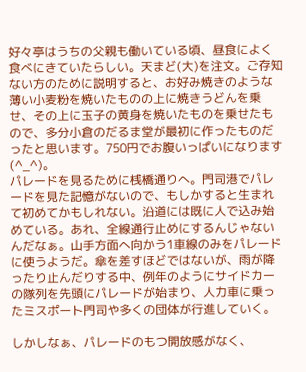好々亭はうちの父親も働いている頃、昼食によく食べにきていたらしい。天まど(大)を注文。ご存知ない方のために説明すると、お好み焼きのような薄い小麦粉を焼いたものの上に焼きうどんを乗せ、その上に玉子の黄身を焼いたものを乗せたもので、多分小倉のだるま堂が最初に作ったものだったと思います。750円でお腹いっぱいになります(^_^)。
パレードを見るために桟橋通りへ。門司港でパレードを見た記憶がないので、もしかすると生まれて初めてかもしれない。沿道には既に人で込み始めている。あれ、全線通行止めにするんじゃないんだなぁ。山手方面へ向かう1車線のみをパレードに使うようだ。傘を差すほどではないが、雨が降ったり止んだりする中、例年のようにサイドカーの隊列を先頭にパレードが始まり、人力車に乗ったミスポート門司や多くの団体が行進していく。

しかしなぁ、パレードのもつ開放感がなく、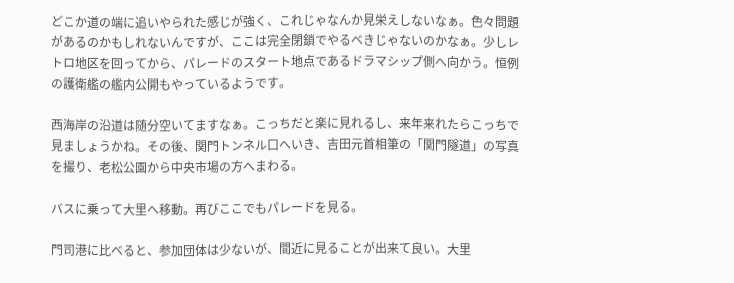どこか道の端に追いやられた感じが強く、これじゃなんか見栄えしないなぁ。色々問題があるのかもしれないんですが、ここは完全閉鎖でやるべきじゃないのかなぁ。少しレトロ地区を回ってから、パレードのスタート地点であるドラマシップ側へ向かう。恒例の護衛艦の艦内公開もやっているようです。

西海岸の沿道は随分空いてますなぁ。こっちだと楽に見れるし、来年来れたらこっちで見ましょうかね。その後、関門トンネル口へいき、吉田元首相筆の「関門隧道」の写真を撮り、老松公園から中央市場の方へまわる。

バスに乗って大里へ移動。再びここでもパレードを見る。

門司港に比べると、参加団体は少ないが、間近に見ることが出来て良い。大里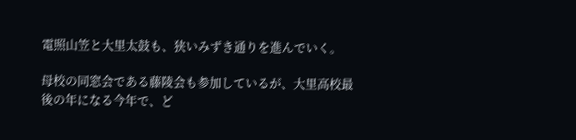電照山笠と大里太鼓も、狭いみずき通りを進んでいく。

母校の同窓会である藤陵会も参加しているが、大里高校最後の年になる今年で、ど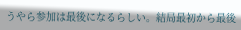うやら参加は最後になるらしい。結局最初から最後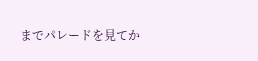までパレードを見てか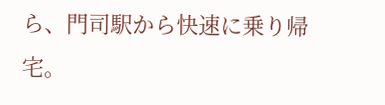ら、門司駅から快速に乗り帰宅。